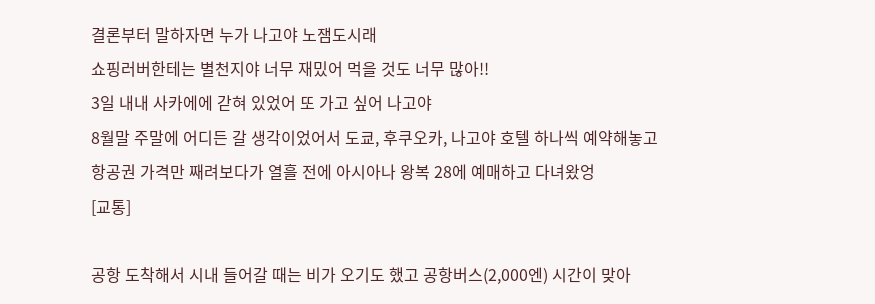결론부터 말하자면 누가 나고야 노잼도시래
쇼핑러버한테는 별천지야 너무 재밌어 먹을 것도 너무 많아!!
3일 내내 사카에에 갇혀 있었어 또 가고 싶어 나고야
8월말 주말에 어디든 갈 생각이었어서 도쿄, 후쿠오카, 나고야 호텔 하나씩 예약해놓고
항공권 가격만 째려보다가 열흘 전에 아시아나 왕복 28에 예매하고 다녀왔엉
[교통]

공항 도착해서 시내 들어갈 때는 비가 오기도 했고 공항버스(2,000엔) 시간이 맞아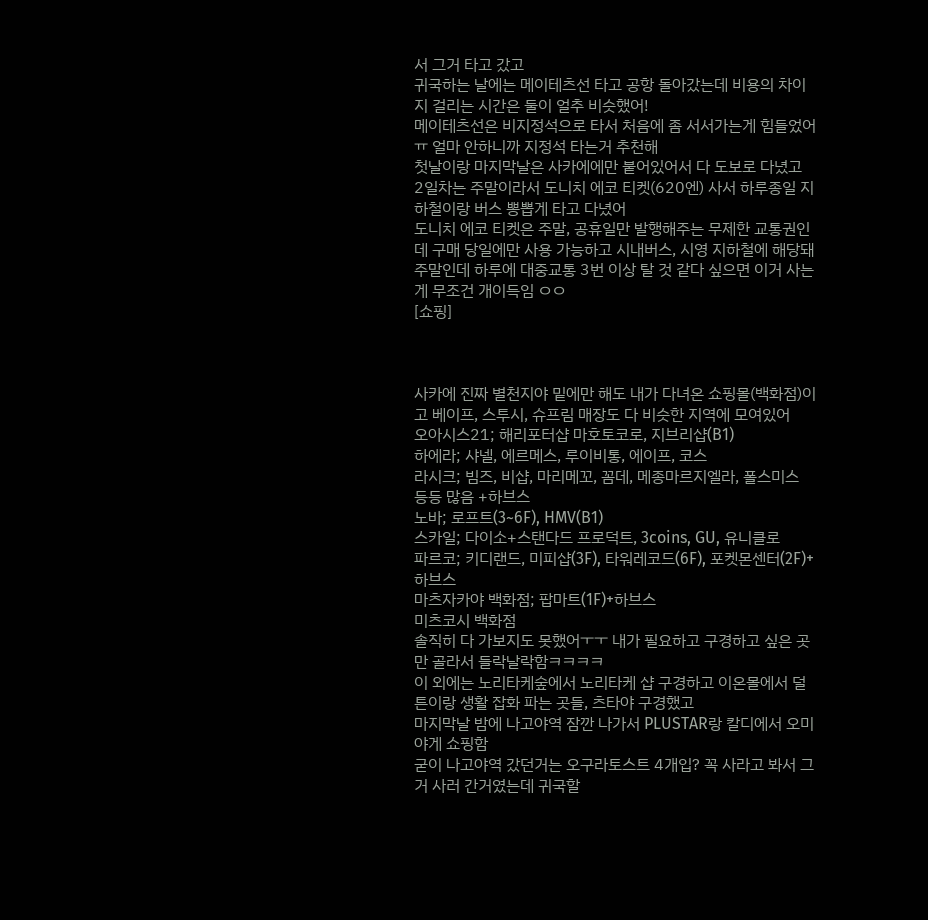서 그거 타고 갔고
귀국하는 날에는 메이테츠선 타고 공항 돌아갔는데 비용의 차이지 걸리는 시간은 둘이 얼추 비슷했어!
메이테츠선은 비지정석으로 타서 처음에 좀 서서가는게 힘들었어ㅠ 얼마 안하니까 지정석 타는거 추천해
첫날이랑 마지막날은 사카에에만 붙어있어서 다 도보로 다녔고
2일차는 주말이라서 도니치 에코 티켓(620엔) 사서 하루종일 지하철이랑 버스 뽕뽑게 타고 다녔어
도니치 에코 티켓은 주말, 공휴일만 발행해주는 무제한 교통권인데 구매 당일에만 사용 가능하고 시내버스, 시영 지하철에 해당돼
주말인데 하루에 대중교통 3번 이상 탈 것 같다 싶으면 이거 사는게 무조건 개이득임 ㅇㅇ
[쇼핑]



사카에 진짜 별천지야 밑에만 해도 내가 다녀온 쇼핑몰(백화점)이고 베이프, 스투시, 슈프림 매장도 다 비슷한 지역에 모여있어
오아시스21; 해리포터샵 마호토코로, 지브리샵(B1)
하에라; 샤넬, 에르메스, 루이비통, 에이프, 코스
라시크; 빔즈, 비샵, 마리메꼬, 꼼데, 메종마르지엘라, 폴스미스 등등 많음 +하브스
노바; 로프트(3~6F), HMV(B1)
스카일; 다이소+스탠다드 프로덕트, 3coins, GU, 유니클로
파르코; 키디랜드, 미피샵(3F), 타워레코드(6F), 포켓몬센터(2F)+하브스
마츠자카야 백화점; 팝마트(1F)+하브스
미츠코시 백화점
솔직히 다 가보지도 못했어ㅜㅜ 내가 필요하고 구경하고 싶은 곳만 골라서 들락날락함ㅋㅋㅋㅋ
이 외에는 노리타케숲에서 노리타케 샵 구경하고 이온몰에서 덜튼이랑 생활 잡화 파는 곳들, 츠타야 구경했고
마지막날 밤에 나고야역 잠깐 나가서 PLUSTAR랑 칼디에서 오미야게 쇼핑함
굳이 나고야역 갔던거는 오구라토스트 4개입? 꼭 사라고 봐서 그거 사러 간거였는데 귀국할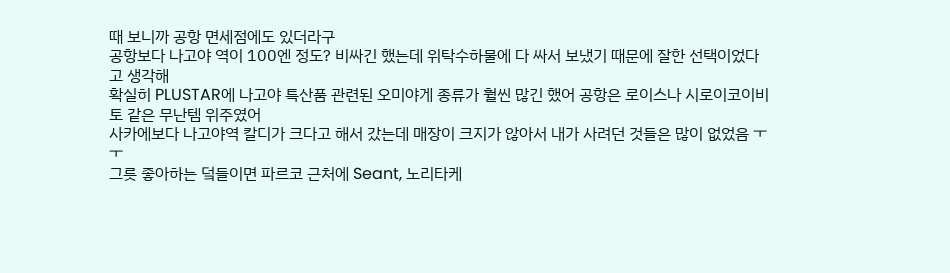때 보니까 공항 면세점에도 있더라구
공항보다 나고야 역이 100엔 정도? 비싸긴 했는데 위탁수하물에 다 싸서 보냈기 때문에 잘한 선택이었다고 생각해
확실히 PLUSTAR에 나고야 특산품 관련된 오미야게 종류가 훨씬 많긴 했어 공항은 로이스나 시로이코이비토 같은 무난템 위주였어
사카에보다 나고야역 칼디가 크다고 해서 갔는데 매장이 크지가 않아서 내가 사려던 것들은 많이 없었음 ㅜㅜ
그릇 좋아하는 덬들이면 파르코 근처에 Seant, 노리타케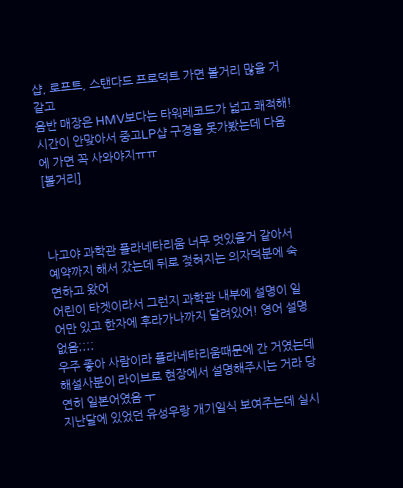샵, 로프트, 스탠다드 프로덕트 가면 볼거리 많을 거 같고
음반 매장은 HMV보다는 타워레코드가 넓고 쾌적해! 시간이 안맞아서 중고LP샵 구경을 못가봤는데 다음에 가면 꼭 사와야지ㅠㅠ
[볼거리]



나고야 과학관 플라네타리움 너무 멋있을거 같아서 예약까지 해서 갔는데 뒤로 젖혀지는 의자덕분에 숙면하고 왔어
어린이 타겟이라서 그런지 과학관 내부에 설명이 일어만 있고 한자에 후라가나까지 달려있어! 영어 설명 없음;;;;
우주 좋아 사람이라 플라네타리움때문에 간 거였는데 해설사분이 라이브로 현장에서 설명해주시는 거라 당연히 일본어였음 ㅜ
지난달에 있었던 유성우랑 개기일식 보여주는데 실시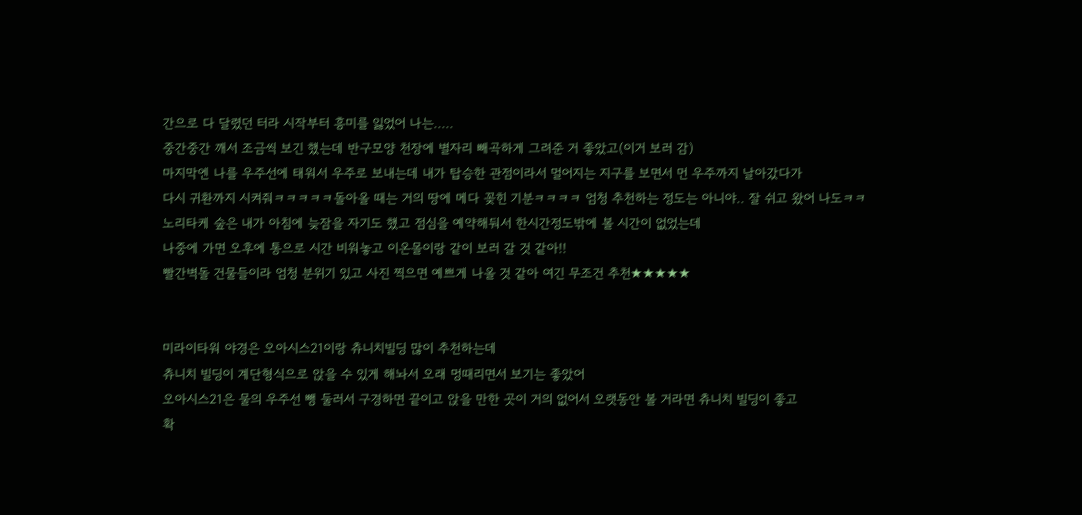간으로 다 달렸던 터라 시작부터 흥미를 잃었어 나는.....
중간중간 깨서 조금씩 보긴 했는데 반구모양 천장에 별자리 빼곡하게 그려준 거 좋았고(이거 보러 감)
마지막엔 나를 우주선에 태워서 우주로 보내는데 내가 탑승한 관점이라서 멀어지는 지구를 보면서 먼 우주까지 날아갔다가
다시 귀환까지 시켜줘ㅋㅋㅋㅋㅋ돌아올 때는 거의 땅에 메다 꽂힌 기분ㅋㅋㅋㅋ 엄청 추천하는 정도는 아니야.. 잘 쉬고 왔어 나도ㅋㅋ
노리타케 숲은 내가 아침에 늦잠을 자기도 했고 점심을 예약해둬서 한시간정도밖에 볼 시간이 없었는데
나중에 가면 오후에 통으로 시간 비워놓고 이온몰이랑 같이 보러 갈 것 같아!!
빨간벽돌 건물들이라 엄청 분위기 있고 사진 찍으면 예쁘게 나올 것 같아 여긴 무조건 추천★★★★★


미라이타워 야경은 오아시스21이랑 츄니치빌딩 많이 추천하는데
츄니치 빌딩이 계단형식으로 앉을 수 있게 해놔서 오래 멍때리면서 보기는 좋았어
오아시스21은 물의 우주선 뺑 둘러서 구경하면 끝이고 앉을 만한 곳이 거의 없어서 오랫동안 볼 거라면 츄니치 빌딩이 좋고
확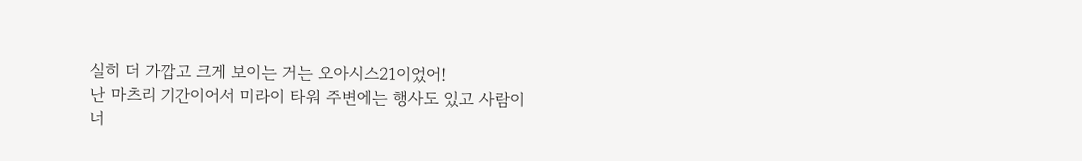실히 더 가깝고 크게 보이는 거는 오아시스21이었어!
난 마츠리 기간이어서 미라이 타워 주변에는 행사도 있고 사람이 너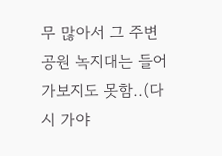무 많아서 그 주변 공원 녹지대는 들어가보지도 못함..(다시 가야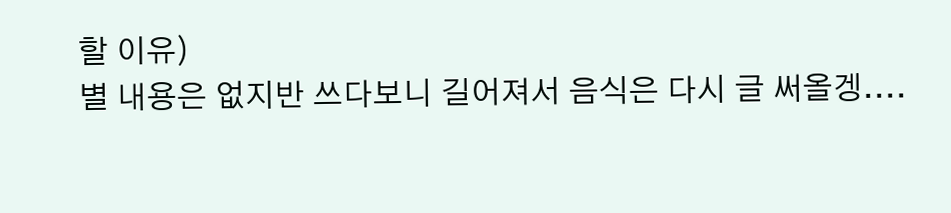할 이유)
별 내용은 없지반 쓰다보니 길어져서 음식은 다시 글 써올겡....